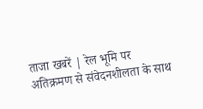ताजा खबरें | रेल भूमि पर अतिक्रमण से संवेदनशीलता के साथ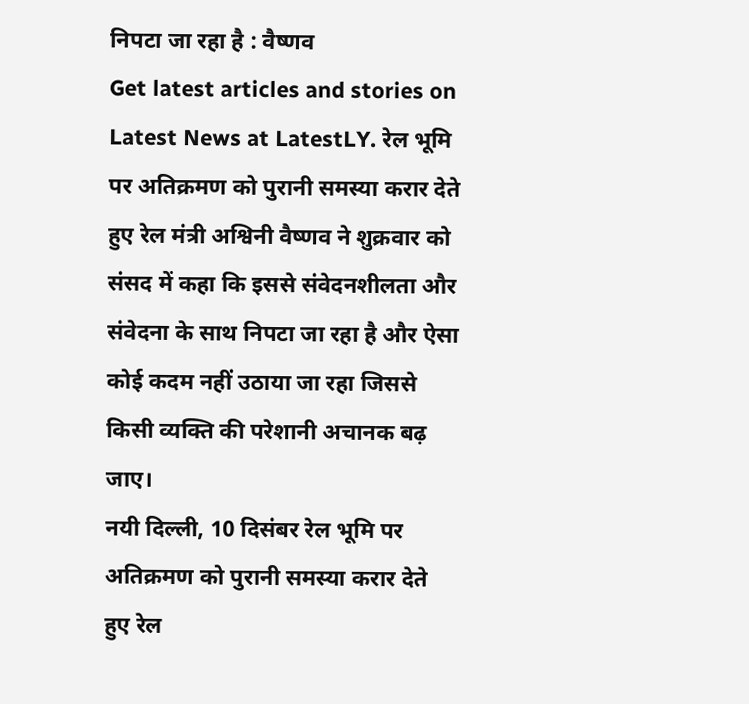निपटा जा रहा है : वैष्णव
Get latest articles and stories on Latest News at LatestLY. रेल भूमि पर अतिक्रमण को पुरानी समस्या करार देते हुए रेल मंत्री अश्विनी वैष्णव ने शुक्रवार को संसद में कहा कि इससे संवेदनशीलता और संवेदना के साथ निपटा जा रहा है और ऐसा कोई कदम नहीं उठाया जा रहा जिससे किसी व्यक्ति की परेशानी अचानक बढ़ जाए।
नयी दिल्ली, 10 दिसंबर रेल भूमि पर अतिक्रमण को पुरानी समस्या करार देते हुए रेल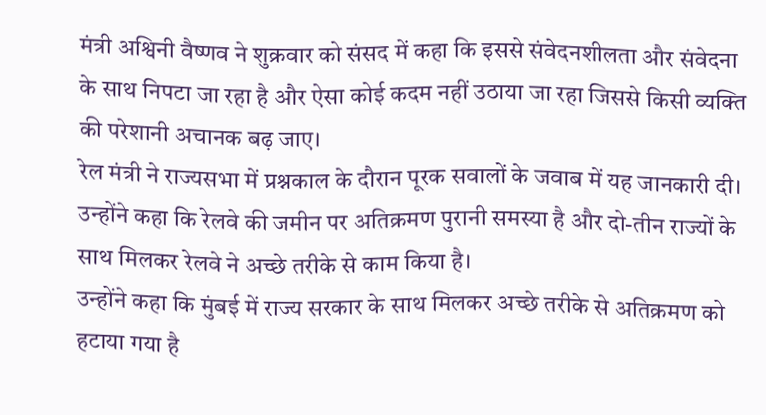मंत्री अश्विनी वैष्णव ने शुक्रवार को संसद में कहा कि इससे संवेदनशीलता और संवेदना के साथ निपटा जा रहा है और ऐसा कोई कदम नहीं उठाया जा रहा जिससे किसी व्यक्ति की परेशानी अचानक बढ़ जाए।
रेल मंत्री ने राज्यसभा में प्रश्नकाल के दौरान पूरक सवालों के जवाब में यह जानकारी दी। उन्होंने कहा कि रेलवे की जमीन पर अतिक्रमण पुरानी समस्या है और दो-तीन राज्यों के साथ मिलकर रेलवे ने अच्छे तरीके से काम किया है।
उन्होंने कहा कि मुंबई में राज्य सरकार के साथ मिलकर अच्छे तरीके से अतिक्रमण को हटाया गया है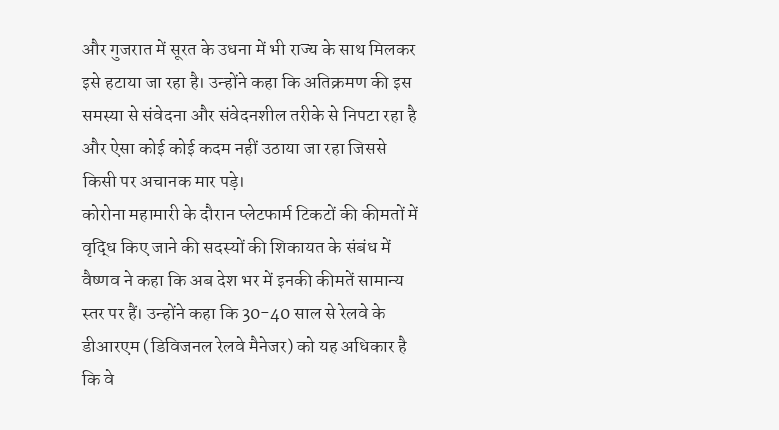और गुजरात में सूरत के उधना में भी राज्य के साथ मिलकर इसे हटाया जा रहा है। उन्होंने कहा कि अतिक्रमण की इस समस्या से संवेदना और संवेदनशील तरीके से निपटा रहा है और ऐसा कोई कोई कदम नहीं उठाया जा रहा जिससे किसी पर अचानक मार पड़े।
कोरोना महामारी के दौरान प्लेटफार्म टिकटों की कीमतों में वृद्धि किए जाने की सदस्यों की शिकायत के संबंध में वैष्णव ने कहा कि अब देश भर में इनकी कीमतें सामान्य स्तर पर हैं। उन्होंने कहा कि 30-40 साल से रेलवे के डीआरएम (डिविजनल रेलवे मैनेजर) को यह अधिकार है कि वे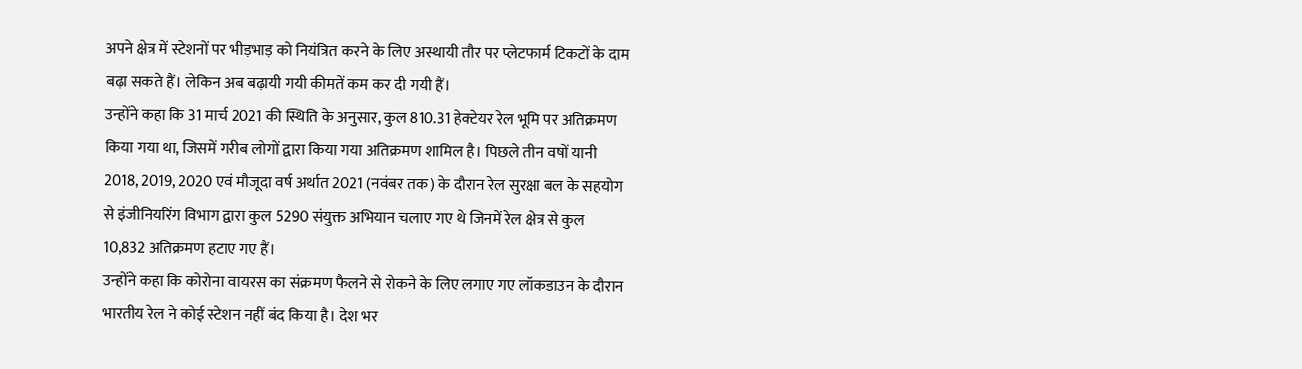अपने क्षेत्र में स्टेशनों पर भीड़भाड़ को नियंत्रित करने के लिए अस्थायी तौर पर प्लेटफार्म टिकटों के दाम बढ़ा सकते हैं। लेकिन अब बढ़ायी गयी कीमतें कम कर दी गयी हैं।
उन्होंने कहा कि 31 मार्च 2021 की स्थिति के अनुसार, कुल 810.31 हेक्टेयर रेल भूमि पर अतिक्रमण किया गया था, जिसमें गरीब लोगों द्वारा किया गया अतिक्रमण शामिल है। पिछले तीन वषों यानी 2018, 2019, 2020 एवं मौजूदा वर्ष अर्थात 2021 (नवंबर तक) के दौरान रेल सुरक्षा बल के सहयोग से इंजीनियरिंग विभाग द्वारा कुल 5290 संयुक्त अभियान चलाए गए थे जिनमें रेल क्षेत्र से कुल 10,832 अतिक्रमण हटाए गए हैं।
उन्होंने कहा कि कोरोना वायरस का संक्रमण फैलने से रोकने के लिए लगाए गए लॉकडाउन के दौरान भारतीय रेल ने कोई स्टेशन नहीं बंद किया है। देश भर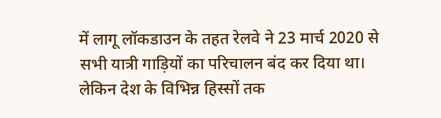में लागू लॉकडाउन के तहत रेलवे ने 23 मार्च 2020 से सभी यात्री गाड़ियों का परिचालन बंद कर दिया था। लेकिन देश के विभिन्न हिस्सों तक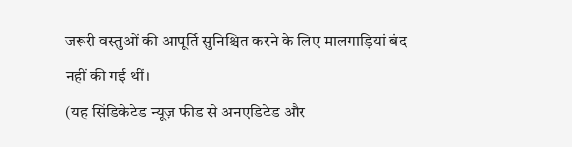जरूरी वस्तुओं की आपूर्ति सुनिश्चित करने के लिए मालगाड़ियां बंद नहीं की गई थीं।
(यह सिंडिकेटेड न्यूज़ फीड से अनएडिटेड और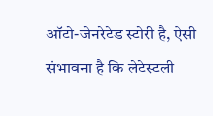ऑटो-जेनरेटेड स्टोरी है, ऐसी संभावना है कि लेटेस्टली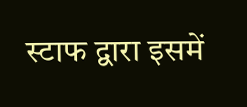स्टाफ द्वारा इसमें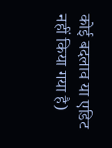कोई बदलाव या एडिट नहीं किया गया है)